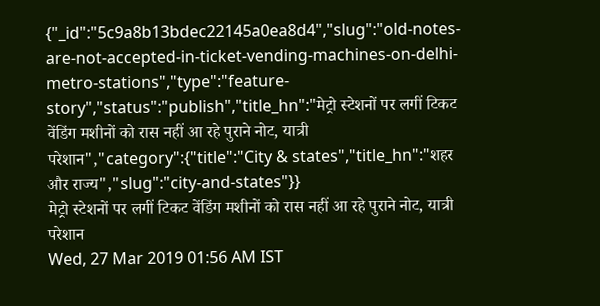{"_id":"5c9a8b13bdec22145a0ea8d4","slug":"old-notes-are-not-accepted-in-ticket-vending-machines-on-delhi-metro-stations","type":"feature-story","status":"publish","title_hn":"मेट्रो स्टेशनों पर लगीं टिकट वेंडिंग मशीनों को रास नहीं आ रहे पुराने नोट, यात्री परेशान","category":{"title":"City & states","title_hn":"शहर और राज्य","slug":"city-and-states"}}
मेट्रो स्टेशनों पर लगीं टिकट वेंडिंग मशीनों को रास नहीं आ रहे पुराने नोट, यात्री परेशान
Wed, 27 Mar 2019 01:56 AM IST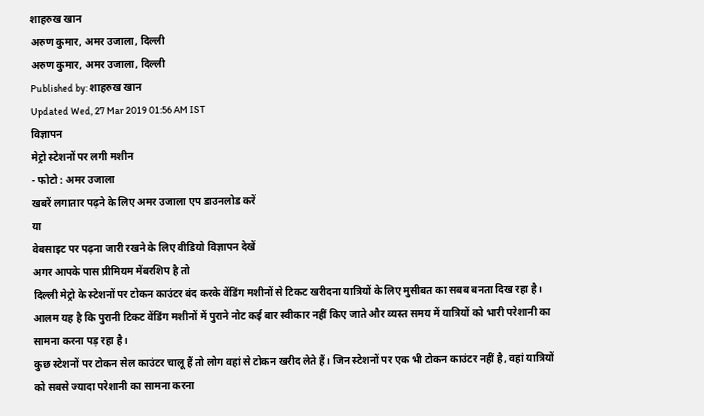शाहरुख खान
अरुण कुमार, अमर उजाला, दिल्ली
अरुण कुमार, अमर उजाला, दिल्ली
Published by: शाहरुख खान
Updated Wed, 27 Mar 2019 01:56 AM IST
विज्ञापन
मेट्रो स्टेशनों पर लगी मशीन
- फोटो : अमर उजाला
खबरें लगातार पढ़ने के लिए अमर उजाला एप डाउनलोड करें
या
वेबसाइट पर पढ़ना जारी रखने के लिए वीडियो विज्ञापन देखें
अगर आपके पास प्रीमियम मेंबरशिप है तो
दिल्ली मेट्रो के स्टेशनों पर टोकन काउंटर बंद करके वेंडिंग मशीनों से टिकट खरीदना यात्रियों के लिए मुसीबत का सबब बनता दिख रहा है। आलम यह है कि पुरानी टिकट वेंडिंग मशीनों में पुराने नोट कई बार स्वीकार नहीं किए जाते और व्यस्त समय में यात्रियों को भारी परेशानी का सामना करना पड़ रहा है।
कुछ स्टेशनों पर टोकन सेल काउंटर चालू हैं तो लोग वहां से टोकन खरीद लेते हैं। जिन स्टेशनों पर एक भी टोकन काउंटर नहीं है, वहां यात्रियों को सबसे ज्यादा परेशानी का सामना करना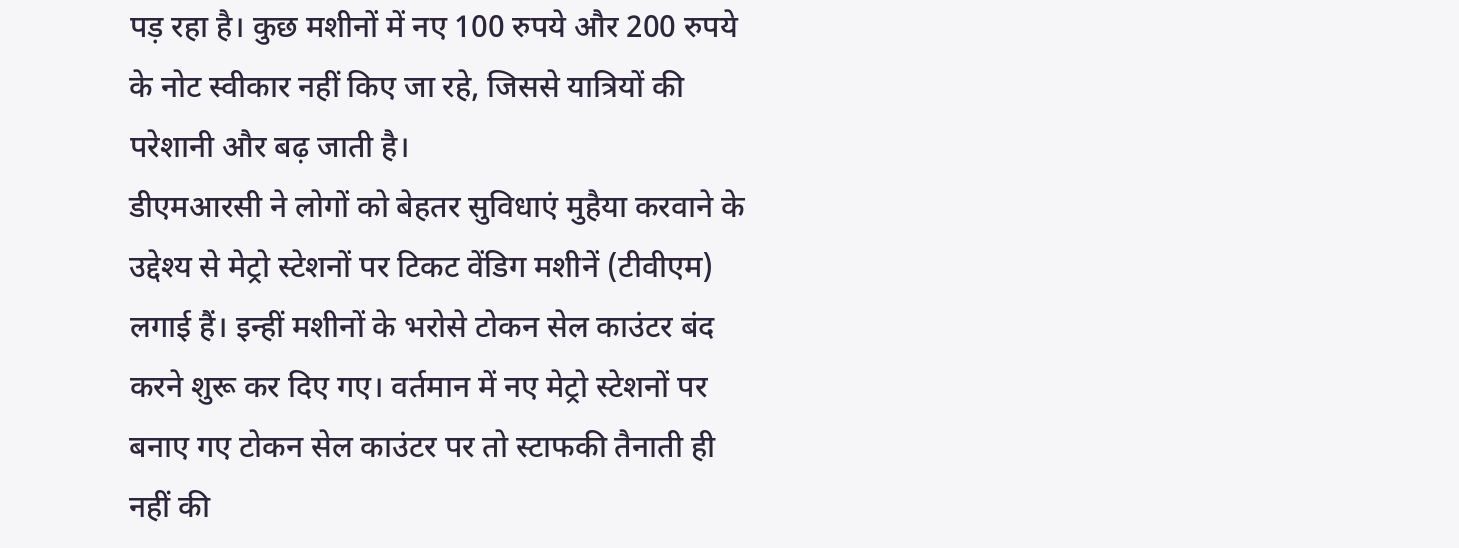पड़ रहा है। कुछ मशीनों में नए 100 रुपये और 200 रुपये के नोट स्वीकार नहीं किए जा रहे, जिससे यात्रियों की परेशानी और बढ़ जाती है।
डीएमआरसी ने लोगों को बेहतर सुविधाएं मुहैया करवाने के उद्देश्य से मेट्रो स्टेशनों पर टिकट वेंडिग मशीनें (टीवीएम) लगाई हैं। इन्हीं मशीनों के भरोसे टोकन सेल काउंटर बंद करने शुरू कर दिए गए। वर्तमान में नए मेट्रो स्टेशनों पर बनाए गए टोकन सेल काउंटर पर तो स्टाफकी तैनाती ही नहीं की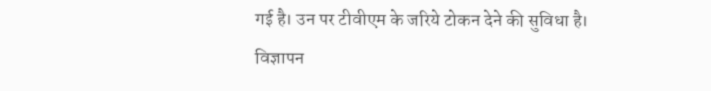गई है। उन पर टीवीएम के जरिये टोकन देने की सुविधा है।
विज्ञापन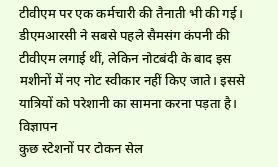टीवीएम पर एक कर्मचारी की तैनाती भी की गई। डीएमआरसी ने सबसे पहले सैमसंग कंपनी की टीवीएम लगाई थीं, लेकिन नोटबंदी के बाद इस मशीनों में नए नोट स्वीकार नहीं किए जाते। इससे यात्रियों को परेशानी का सामना करना पड़ता है।
विज्ञापन
कुछ स्टेशनों पर टोकन सेल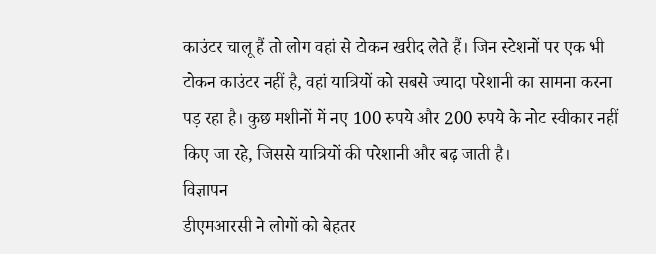काउंटर चालू हैं तो लोग वहां से टोकन खरीद लेते हैं। जिन स्टेशनों पर एक भी टोकन काउंटर नहीं है, वहां यात्रियों को सबसे ज्यादा परेशानी का सामना करना पड़ रहा है। कुछ मशीनों में नए 100 रुपये और 200 रुपये के नोट स्वीकार नहीं किए जा रहे, जिससे यात्रियों की परेशानी और बढ़ जाती है।
विज्ञापन
डीएमआरसी ने लोगों को बेहतर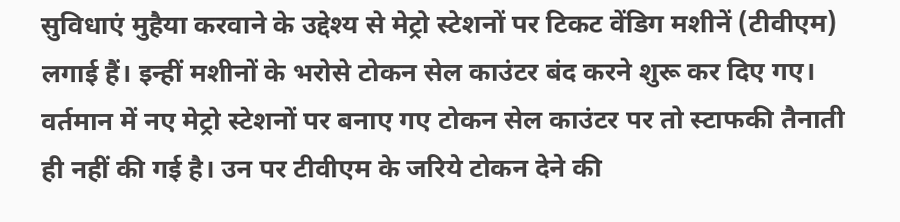सुविधाएं मुहैया करवाने के उद्देश्य से मेट्रो स्टेशनों पर टिकट वेंडिग मशीनें (टीवीएम) लगाई हैं। इन्हीं मशीनों के भरोसे टोकन सेल काउंटर बंद करने शुरू कर दिए गए। वर्तमान में नए मेट्रो स्टेशनों पर बनाए गए टोकन सेल काउंटर पर तो स्टाफकी तैनाती ही नहीं की गई है। उन पर टीवीएम के जरिये टोकन देने की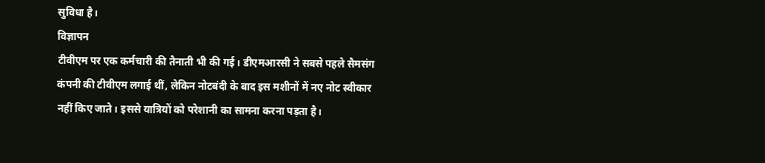सुविधा है।
विज्ञापन
टीवीएम पर एक कर्मचारी की तैनाती भी की गई। डीएमआरसी ने सबसे पहले सैमसंग कंपनी की टीवीएम लगाई थीं, लेकिन नोटबंदी के बाद इस मशीनों में नए नोट स्वीकार नहीं किए जाते। इससे यात्रियों को परेशानी का सामना करना पड़ता है।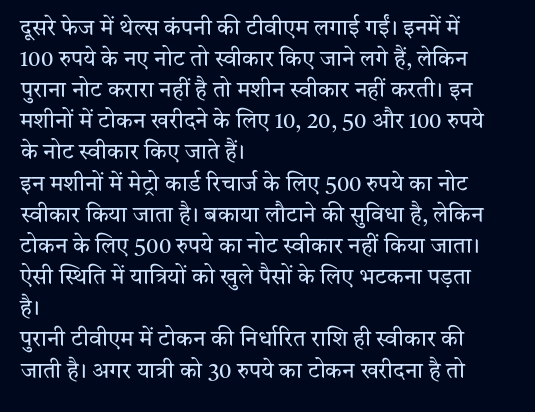दूसरे फेज में थेल्स कंपनी की टीवीएम लगाई गईं। इनमें में 100 रुपये के नए नोट तो स्वीकार किए जाने लगे हैं, लेकिन पुराना नोट करारा नहीं है तो मशीन स्वीकार नहीं करती। इन मशीनों में टोकन खरीदने के लिए 10, 20, 50 और 100 रुपये के नोट स्वीकार किए जाते हैं।
इन मशीनों में मेट्रो कार्ड रिचार्ज के लिए 500 रुपये का नोट स्वीकार किया जाता है। बकाया लौटाने की सुविधा है, लेकिन टोकन के लिए 500 रुपये का नोट स्वीकार नहीं किया जाता। ऐसी स्थिति में यात्रियों को खुले पैसों के लिए भटकना पड़ता है।
पुरानी टीवीएम में टोकन की निर्धारित राशि ही स्वीकार की जाती है। अगर यात्री को 30 रुपये का टोकन खरीदना है तो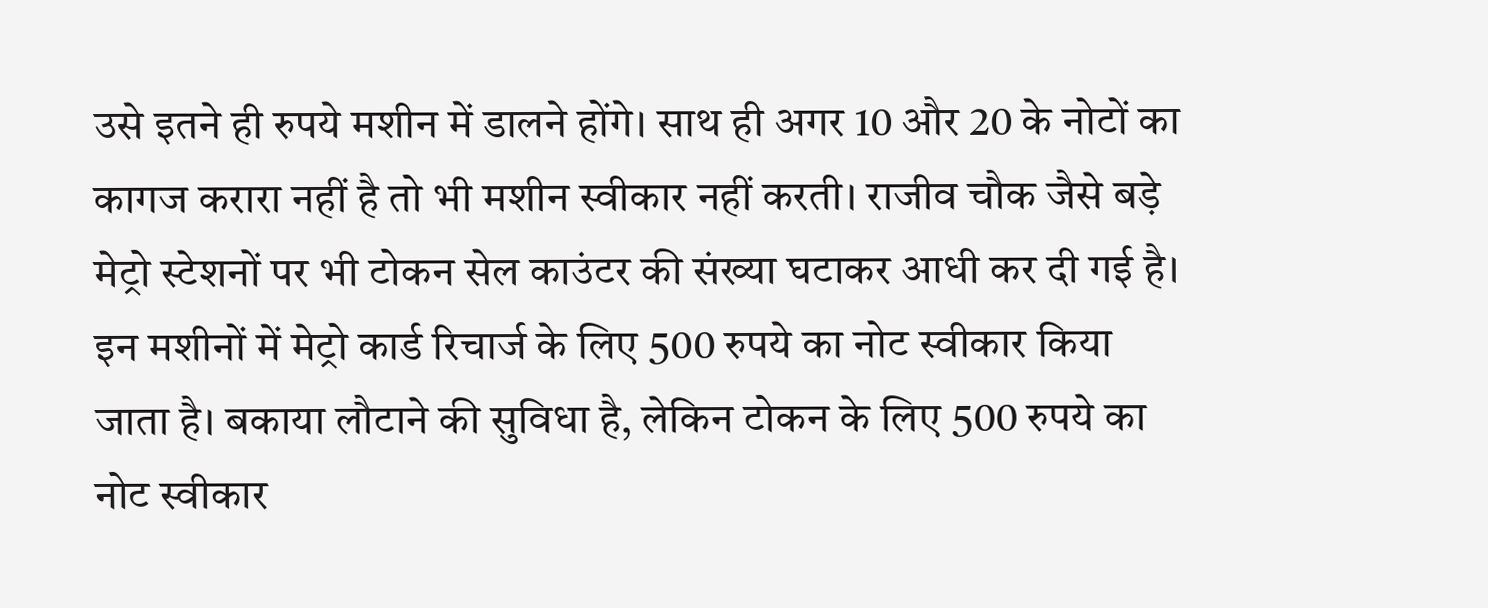उसे इतने ही रुपये मशीन में डालने होंगे। साथ ही अगर 10 और 20 के नोटों का कागज करारा नहीं है तो भी मशीन स्वीकार नहीं करती। राजीव चौक जैसे बड़े मेट्रो स्टेशनों पर भी टोकन सेल काउंटर की संख्या घटाकर आधी कर दी गई है।
इन मशीनों में मेट्रो कार्ड रिचार्ज के लिए 500 रुपये का नोट स्वीकार किया जाता है। बकाया लौटाने की सुविधा है, लेकिन टोकन के लिए 500 रुपये का नोट स्वीकार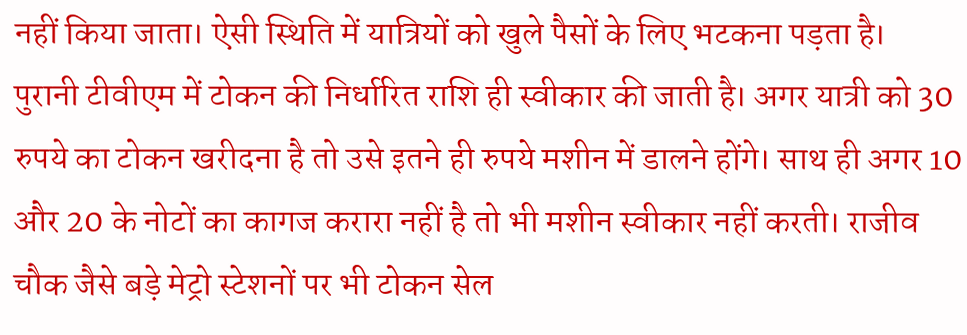नहीं किया जाता। ऐसी स्थिति में यात्रियों को खुले पैसों के लिए भटकना पड़ता है।
पुरानी टीवीएम में टोकन की निर्धारित राशि ही स्वीकार की जाती है। अगर यात्री को 30 रुपये का टोकन खरीदना है तो उसे इतने ही रुपये मशीन में डालने होंगे। साथ ही अगर 10 और 20 के नोटों का कागज करारा नहीं है तो भी मशीन स्वीकार नहीं करती। राजीव चौक जैसे बड़े मेट्रो स्टेशनों पर भी टोकन सेल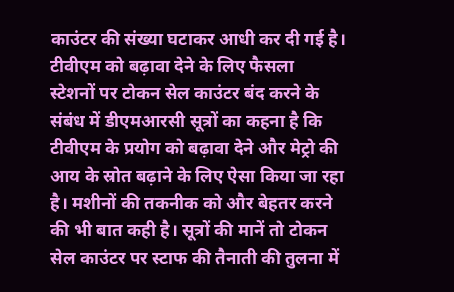काउंटर की संख्या घटाकर आधी कर दी गई है।
टीवीएम को बढ़ावा देने के लिए फैसला
स्टेशनों पर टोकन सेल काउंटर बंद करने के संबंध में डीएमआरसी सूत्रों का कहना है कि टीवीएम के प्रयोग को बढ़ावा देने और मेट्रो की आय के स्रोत बढ़ाने के लिए ऐसा किया जा रहा है। मशीनों की तकनीक को और बेहतर करने की भी बात कही है। सूत्रों की मानें तो टोकन सेल काउंटर पर स्टाफ की तैनाती की तुलना में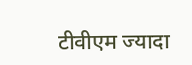टीवीएम ज्यादा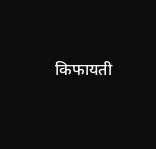किफायती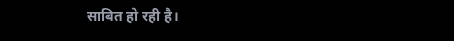साबित हो रही है।